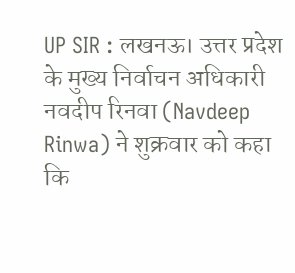UP SIR : लखनऊ। उत्तर प्रदेश के मुख्य निर्वाचन अधिकारी नवदीप रिनवा (Navdeep Rinwa) ने शुक्रवार को कहा कि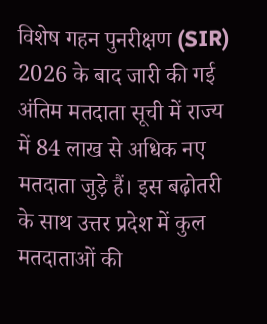विशेष गहन पुनरीक्षण (SIR) 2026 के बाद जारी की गई अंतिम मतदाता सूची में राज्य में 84 लाख से अधिक नए मतदाता जुड़े हैं। इस बढ़ोतरी के साथ उत्तर प्रदेश में कुल मतदाताओं की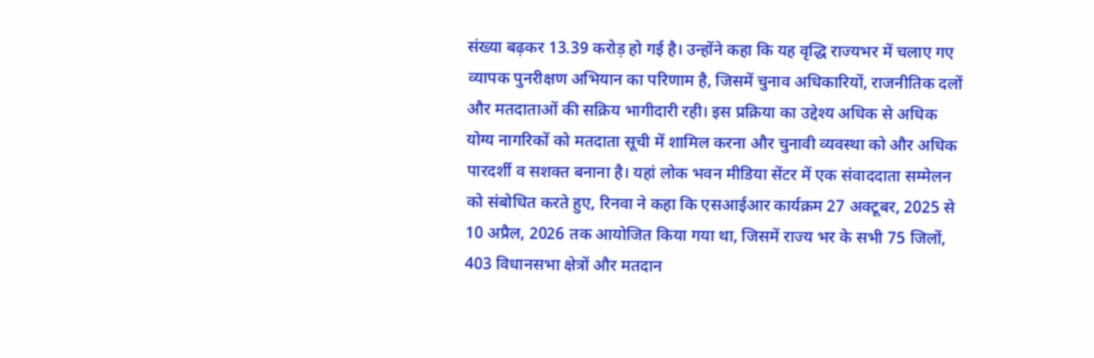संख्या बढ़कर 13.39 करोड़ हो गई है। उन्होंने कहा कि यह वृद्धि राज्यभर में चलाए गए व्यापक पुनरीक्षण अभियान का परिणाम है, जिसमें चुनाव अधिकारियों, राजनीतिक दलों और मतदाताओं की सक्रिय भागीदारी रही। इस प्रक्रिया का उद्देश्य अधिक से अधिक योग्य नागरिकों को मतदाता सूची में शामिल करना और चुनावी व्यवस्था को और अधिक पारदर्शी व सशक्त बनाना है। यहां लोक भवन मीडिया सेंटर में एक संवाददाता सम्मेलन को संबोधित करते हुए, रिनवा ने कहा कि एसआईआर कार्यक्रम 27 अक्टूबर, 2025 से 10 अप्रैल, 2026 तक आयोजित किया गया था, जिसमें राज्य भर के सभी 75 जिलों, 403 विधानसभा क्षेत्रों और मतदान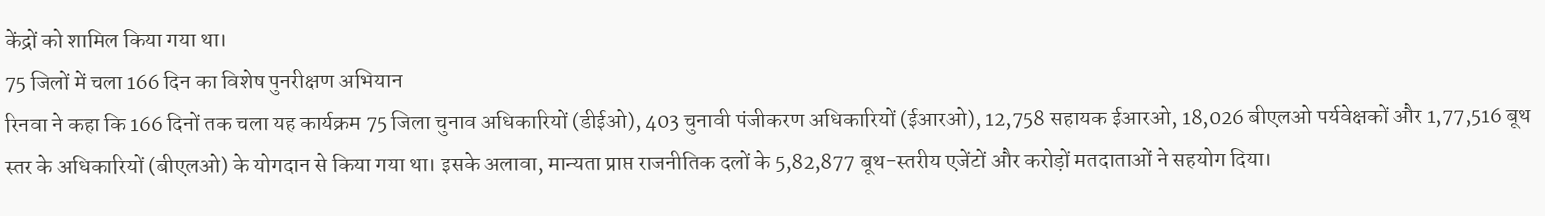केंद्रों को शामिल किया गया था।
75 जिलों में चला 166 दिन का विशेष पुनरीक्षण अभियान
रिनवा ने कहा कि 166 दिनों तक चला यह कार्यक्रम 75 जिला चुनाव अधिकारियों (डीईओ), 403 चुनावी पंजीकरण अधिकारियों (ईआरओ), 12,758 सहायक ईआरओ, 18,026 बीएलओ पर्यवेक्षकों और 1,77,516 बूथ स्तर के अधिकारियों (बीएलओ) के योगदान से किया गया था। इसके अलावा, मान्यता प्राप्त राजनीतिक दलों के 5,82,877 बूथ-स्तरीय एजेंटों और करोड़ों मतदाताओं ने सहयोग दिया।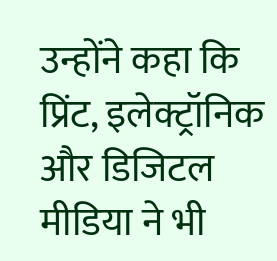उन्होंने कहा कि प्रिंट, इलेक्ट्रॉनिक और डिजिटल मीडिया ने भी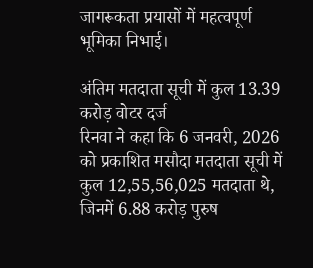जागरूकता प्रयासों में महत्वपूर्ण भूमिका निभाई।

अंतिम मतदाता सूची में कुल 13.39 करोड़ वोटर दर्ज
रिनवा ने कहा कि 6 जनवरी, 2026 को प्रकाशित मसौदा मतदाता सूची में कुल 12,55,56,025 मतदाता थे, जिनमें 6.88 करोड़ पुरुष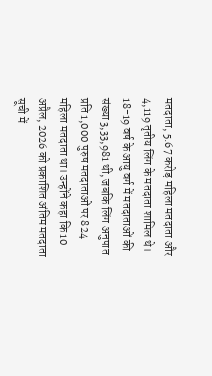मतदाता, 5.67 करोड़ महिला मतदाता और 4,119 तृतीय लिंग के मतदाता शामिल थे। 18-19 वर्ष के आयु वर्ग में मतदाताओं की संख्या 3,33,981 थी, जबकि लिंग अनुपात प्रति 1,000 पुरुष मतदाताओं पर 824 महिला मतदाता था। उन्होंने कहा कि 10 अप्रैल, 2026 को प्रकाशित अंतिम मतदाता सूची में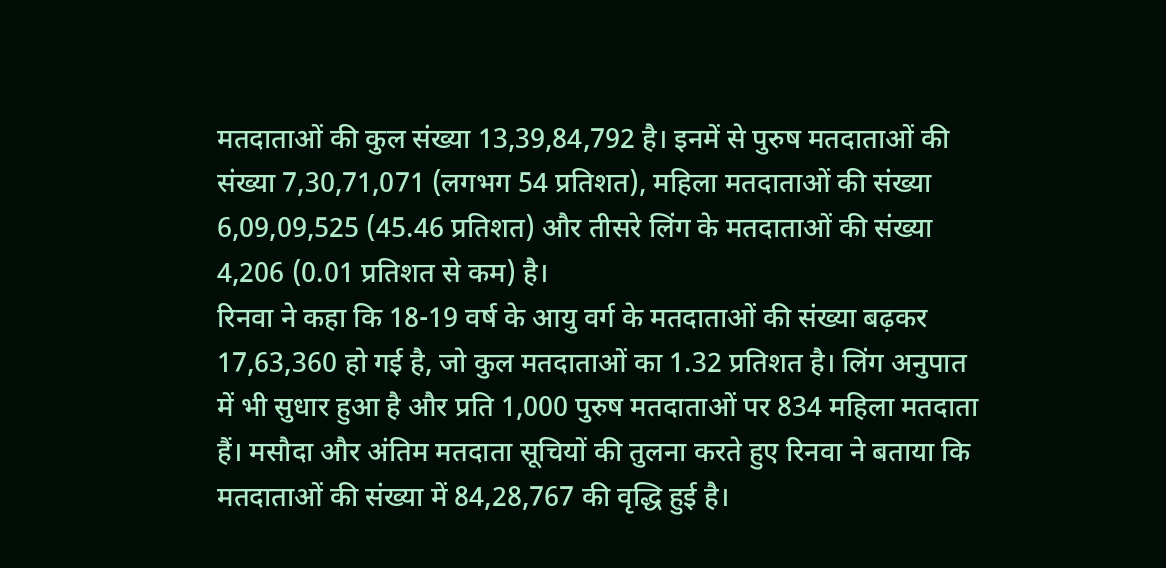मतदाताओं की कुल संख्या 13,39,84,792 है। इनमें से पुरुष मतदाताओं की संख्या 7,30,71,071 (लगभग 54 प्रतिशत), महिला मतदाताओं की संख्या 6,09,09,525 (45.46 प्रतिशत) और तीसरे लिंग के मतदाताओं की संख्या 4,206 (0.01 प्रतिशत से कम) है।
रिनवा ने कहा कि 18-19 वर्ष के आयु वर्ग के मतदाताओं की संख्या बढ़कर 17,63,360 हो गई है, जो कुल मतदाताओं का 1.32 प्रतिशत है। लिंग अनुपात में भी सुधार हुआ है और प्रति 1,000 पुरुष मतदाताओं पर 834 महिला मतदाता हैं। मसौदा और अंतिम मतदाता सूचियों की तुलना करते हुए रिनवा ने बताया कि मतदाताओं की संख्या में 84,28,767 की वृद्धि हुई है।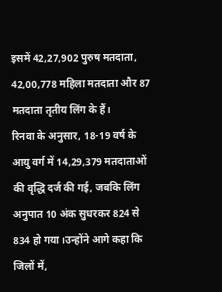इसमें 42,27,902 पुरुष मतदाता, 42,00,778 महिला मतदाता और 87 मतदाता तृतीय लिंग के हैं।
रिनवा के अनुसार, 18-19 वर्ष के आयु वर्ग में 14,29,379 मतदाताओं की वृद्धि दर्ज की गई, जबकि लिंग अनुपात 10 अंक सुधरकर 824 से 834 हो गया।उन्होंने आगे कहा कि जिलों में,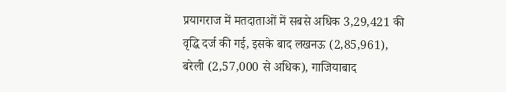प्रयागराज में मतदाताओं में सबसे अधिक 3,29,421 की वृद्धि दर्ज की गई, इसके बाद लखनऊ (2,85,961), बरेली (2,57,000 से अधिक), गाजियाबाद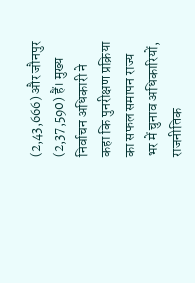(2,43,666) और जौनपुर (2,37,590) हैं। मुख्य निर्वाचन अधिकारी ने कहा कि पुनरीक्षण प्रक्रिया का सफल समापन राज्य भर में चुनाव अधिकारियों, राजनीतिक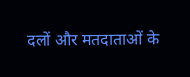दलों और मतदाताओं के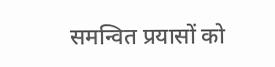समन्वित प्रयासों को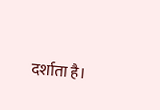दर्शाता है।